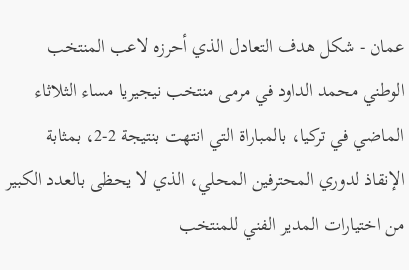عمان - شكل هدف التعادل الذي أحرزه لاعب المنتخب الوطني محمد الداود في مرمى منتخب نيجيريا مساء الثلاثاء الماضي في تركيا، بالمباراة التي انتهت بنتيجة 2-2، بمثابة الإنقاذ لدوري المحترفين المحلي، الذي لا يحظى بالعدد الكبير من اختيارات المدير الفني للمنتخب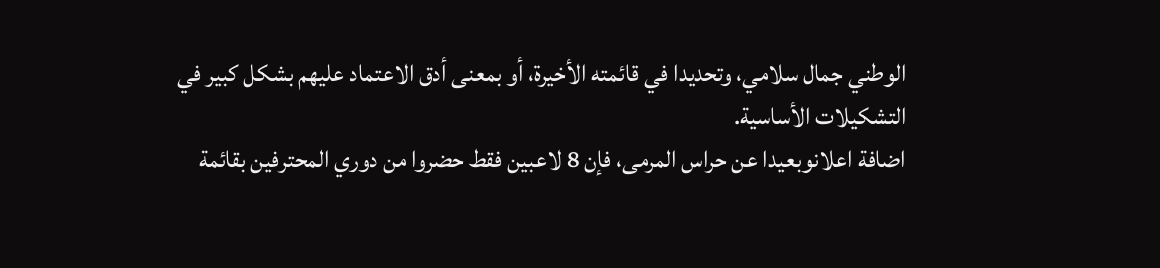الوطني جمال سلامي، وتحديدا في قائمته الأخيرة، أو بمعنى أدق الاعتماد عليهم بشكل كبير في التشكيلات الأساسية.
اضافة اعلانوبعيدا عن حراس المرمى، فإن 8 لاعبين فقط حضروا من دوري المحترفين بقائمة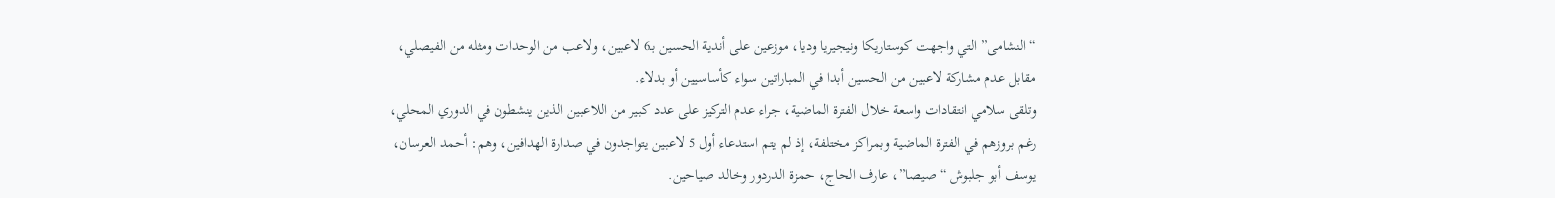“النشامى” التي واجهت كوستاريكا ونيجيريا وديا، موزعين على أندية الحسين بـ6 لاعبين، ولاعب من الوحدات ومثله من الفيصلي، مقابل عدم مشاركة لاعبين من الحسين أبدا في المباراتين سواء كأساسيين أو بدلاء.
وتلقى سلامي انتقادات واسعة خلال الفترة الماضية، جراء عدم التركيز على عدد كبير من اللاعبين الذين ينشطون في الدوري المحلي، رغم بروزهم في الفترة الماضية وبمراكز مختلفة، إذ لم يتم استدعاء أول 5 لاعبين يتواجدون في صدارة الهدافين، وهم: أحمد العرسان، يوسف أبو جلبوش “صيصا”، عارف الحاج، حمزة الدردور وخالد صياحين.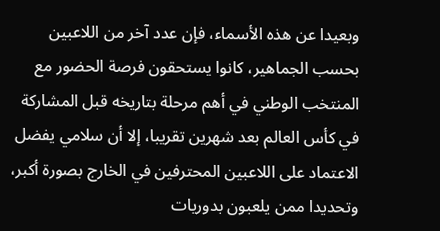وبعيدا عن هذه الأسماء، فإن عدد آخر من اللاعبين بحسب الجماهير، كانوا يستحقون فرصة الحضور مع المنتخب الوطني في أهم مرحلة بتاريخه قبل المشاركة في كأس العالم بعد شهرين تقريبا، إلا أن سلامي يفضل الاعتماد على اللاعبين المحترفين في الخارج بصورة أكبر، وتحديدا ممن يلعبون بدوريات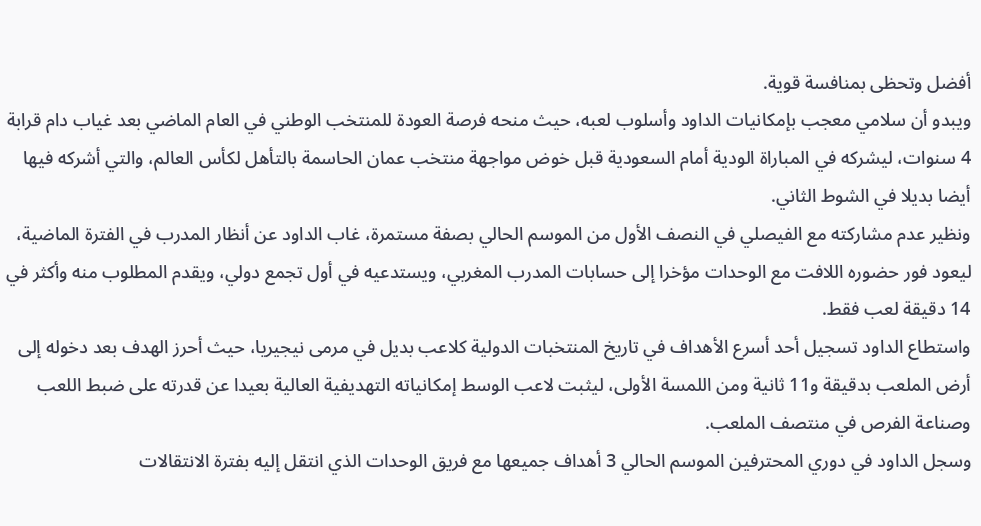أفضل وتحظى بمنافسة قوية.
ويبدو أن سلامي معجب بإمكانيات الداود وأسلوب لعبه، حيث منحه فرصة العودة للمنتخب الوطني في العام الماضي بعد غياب دام قرابة 4 سنوات، ليشركه في المباراة الودية أمام السعودية قبل خوض مواجهة منتخب عمان الحاسمة بالتأهل لكأس العالم، والتي أشركه فيها أيضا بديلا في الشوط الثاني.
ونظير عدم مشاركته مع الفيصلي في النصف الأول من الموسم الحالي بصفة مستمرة، غاب الداود عن أنظار المدرب في الفترة الماضية، ليعود فور حضوره اللافت مع الوحدات مؤخرا إلى حسابات المدرب المغربي، ويستدعيه في أول تجمع دولي، ويقدم المطلوب منه وأكثر في 14 دقيقة لعب فقط.
واستطاع الداود تسجيل أحد أسرع الأهداف في تاريخ المنتخبات الدولية كلاعب بديل في مرمى نيجيريا، حيث أحرز الهدف بعد دخوله إلى أرض الملعب بدقيقة و11 ثانية ومن اللمسة الأولى، ليثبت لاعب الوسط إمكانياته التهديفية العالية بعيدا عن قدرته على ضبط اللعب وصناعة الفرص في منتصف الملعب.
وسجل الداود في دوري المحترفين الموسم الحالي 3 أهداف جميعها مع فريق الوحدات الذي انتقل إليه بفترة الانتقالات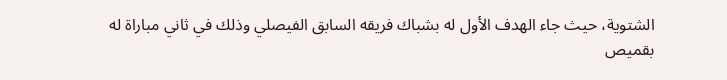الشتوية، حيث جاء الهدف الأول له بشباك فريقه السابق الفيصلي وذلك في ثاني مباراة له بقميص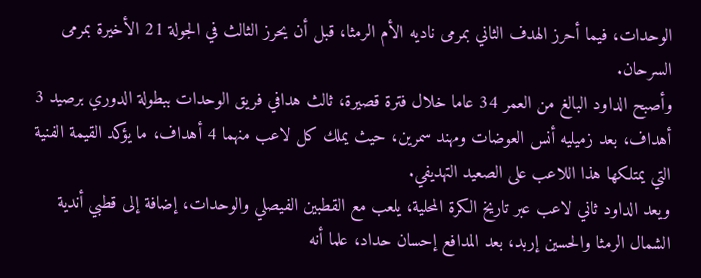الوحدات، فيما أحرز الهدف الثاني بمرمى ناديه الأم الرمثا، قبل أن يحرز الثالث في الجولة 21 الأخيرة بمرمى السرحان.
وأصبح الداود البالغ من العمر 34 عاما خلال فترة قصيرة، ثالث هدافي فريق الوحدات ببطولة الدوري برصيد 3 أهداف، بعد زميليه أنس العوضات ومهند سمرين، حيث يملك كل لاعب منهما 4 أهداف، ما يؤكد القيمة الفنية التي يمتلكها هذا اللاعب على الصعيد التهديفي.
ويعد الداود ثاني لاعب عبر تاريخ الكرة المحلية، يلعب مع القطبين الفيصلي والوحدات، إضافة إلى قطبي أندية الشمال الرمثا والحسين إربد، بعد المدافع إحسان حداد، علما أنه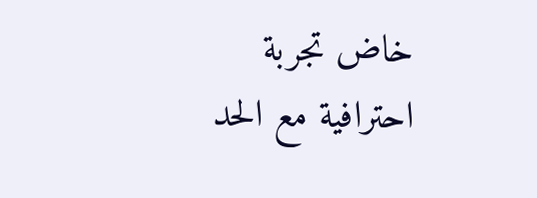خاض تجربة احترافية مع الحد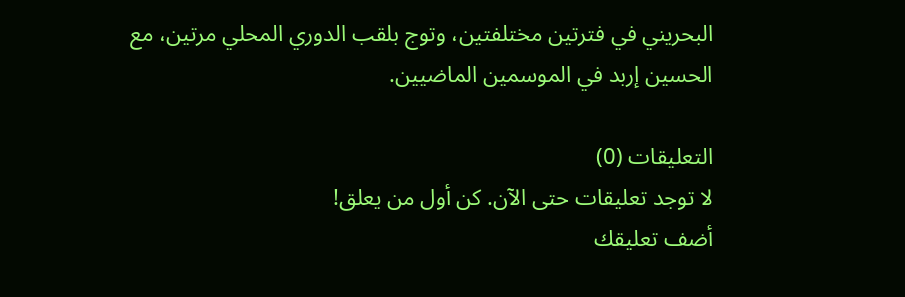البحريني في فترتين مختلفتين، وتوج بلقب الدوري المحلي مرتين، مع الحسين إربد في الموسمين الماضيين.

التعليقات (0)
لا توجد تعليقات حتى الآن. كن أول من يعلق!
أضف تعليقك